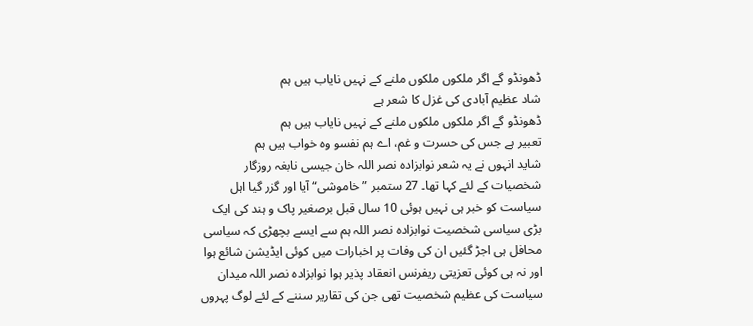ڈھونڈو گے اگر ملکوں ملکوں ملنے کے نہیں نایاب ہیں ہم
شاد عظیم آبادی کی غزل کا شعر ہے
ڈھونڈو گے اگر ملکوں ملکوں ملنے کے نہیں نایاب ہیں ہم
تعبیر ہے جس کی حسرت و غم، اے ہم نفسو وہ خواب ہیں ہم
شاید انہوں نے یہ شعر نوابزادہ نصر اللہ خان جیسی نابغہ روزگار شخصیات کے لئے کہا تھا۔ 27 ستمبر ”خاموشی“ آیا اور گزر گیا اہل سیاست کو خبر ہی نہیں ہوئی 10 سال قبل برصغیر پاک و ہند کی ایک بڑی سیاسی شخصیت نوابزادہ نصر اللہ ہم سے ایسے بچھڑی کہ سیاسی محافل ہی اجڑ گئیں ان کی وفات پر اخبارات میں کوئی ایڈیشن شائع ہوا اور نہ ہی کوئی تعزیتی ریفرنس انعقاد پذیر ہوا نوابزادہ نصر اللہ میدان سیاست کی عظیم شخصیت تھی جن کی تقاریر سننے کے لئے لوگ پہروں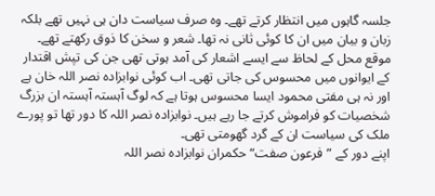جلسہ گاہوں میں انتظار کرتے تھے۔ وہ صرف سیاست دان ہی نہیں تھے بلکہ زبان و بیان میں ان کا کوئی ثانی نہ تھا۔ شعر و سخن کا ذوق رکھتے تھے۔ موقع محل کے لحاظ سے ایسے اشعار کی آمد ہوتی تھی جن کی تپش اقتدار کے ایوانوں میں محسوس کی جاتی تھی۔ اب کوئی نوابزادہ نصر اللہ خان ہے اور نہ ہی مفتی محمود ایسا محسوس ہوتا ہے کہ لوگ آہستہ آہستہ ان بزرگ شخصیات کو فراموش کرتے جا رہے ہیں۔ نوابزادہ نصر اللہ کا دور تھا تو پورے ملک کی سیاست ان کے گرد گھومتی تھی۔
اپنے دور کے ”فرعون صفت“ حکمران نوابزادہ نصر اللہ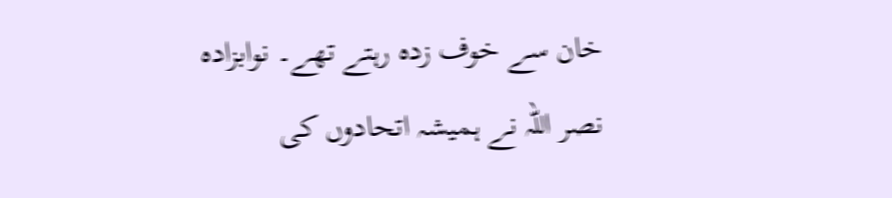خان سے خوف زدہ رہتے تھے۔ نوابزادہ نصر اللہ نے ہمیشہ اتحادوں کی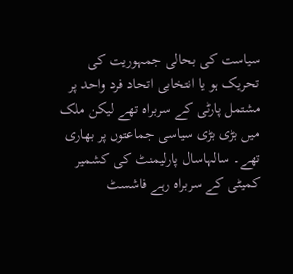سیاست کی بحالی جمہوریت کی تحریک ہو یا انتخابی اتحاد فرد واحد پر مشتمل پارٹی کے سربراہ تھے لیکن ملک میں بڑی بڑی سیاسی جماعتوں پر بھاری تھے۔ سالہاسال پارلیمنٹ کی کشمیر کمیٹی کے سربراہ رہے فاشسٹ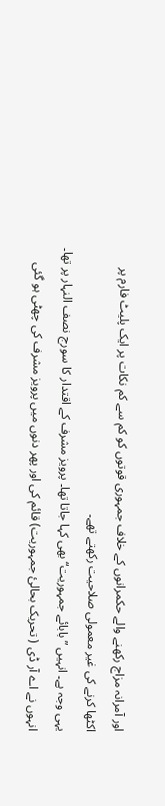اور آمرانہ مزاج رکھنے والے حکمرانوں کے خلاف جمہوری قوتوں کو کم سے کم نکات پر ایک پلیٹ فارم پر اکٹھا کرنے کی غیر معمولی صلاحیت رکھتے تھے۔
یہی وجہ ہے۔ انہیں ”بابائے جمہوریت“ بھی کہا جاتا تھا۔ پرویز مشرف کے اقتدار کا سورج نصف النہار پر تھا۔ انہوں نے اے آر ڈی ( تحریک بحالیٔ جمہوریت) قائم کی اور پھر دنوں میں پرویز مشرف کی چھٹی ہو گئی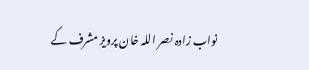نواب زادہ نصر اللہ خان پرویز مشرف کے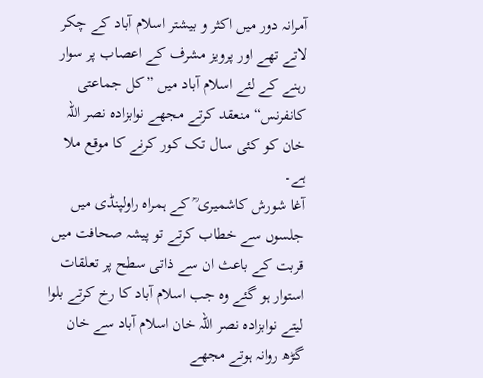آمرانہ دور میں اکثر و بیشتر اسلام آباد کے چکر لاتے تھے اور پرویز مشرف کے اعصاب پر سوار رہنے کے لئے اسلام آباد میں ”کل جماعتی کانفرنس“ منعقد کرتے مجھے نوابزادہ نصر اللہ خان کو کئی سال تک کور کرنے کا موقع ملا ہے۔
آغا شورش کاشمیری ؒ کے ہمراہ راولپنڈی میں جلسوں سے خطاب کرتے تو پیشہ صحافت میں قربت کے باعث ان سے ذاتی سطح پر تعلقات استوار ہو گئے وہ جب اسلام آباد کا رخ کرتے بلوا لیتے نوابزادہ نصر اللہ خان اسلام آباد سے خان گڑھ روانہ ہوتے مجھے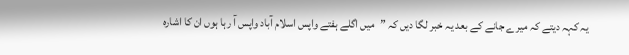یہ کہہ دیتے کہ میرے جانے کے بعد یہ خبر لگا دیں کہ ”میں اگلے ہفتے واپس اسلام آباد واپس آ رہا ہوں ان کا اشارہ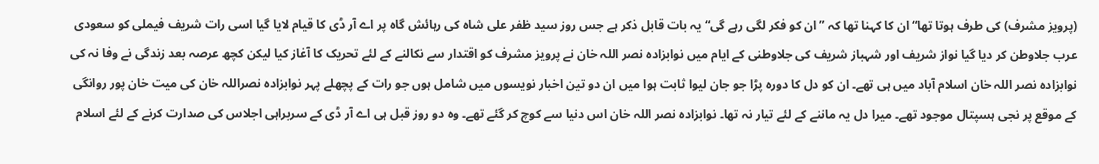(پرویز مشرف) کی طرف ہوتا تھا“ ان کا کہنا تھا کہ ”ان کو فکر لگی رہے گی“ یہ بات قابل ذکر ہے جس روز سید ظفر علی شاہ کی رہائش گاہ پر اے آر ڈی کا قیام لایا گیا اسی رات شریف فیملی کو سعودی عرب جلاوطن کر دیا گیا نواز شریف اور شہباز شریف کی جلاوطنی کے ایام میں نوابزادہ نصر اللہ خان نے پرویز مشرف کو اقتدار سے نکالنے کے لئے تحریک کا آغاز کیا لیکن کچھ عرصہ بعد زندگی نے وفا نہ کی نوابزادہ نصر اللہ خان اسلام آباد میں ہی تھے۔ ان کو دل کا دورہ پڑا جو جان لیوا ثابت ہوا میں ان دو تین اخبار نویسوں میں شامل ہوں جو رات کے پچھلے پہر نوابزادہ نصراللہ خان کی میت خان پور روانگی کے موقع پر نجی ہسپتال موجود تھے۔ میرا دل یہ ماننے کے لئے تیار نہ تھا۔ نوابزادہ نصر اللہ خان اس دنیا سے کوچ کر گئے تھے۔ وہ دو روز قبل ہی اے آر ڈی کے سربراہی اجلاس کی صدارت کرنے کے لئے اسلام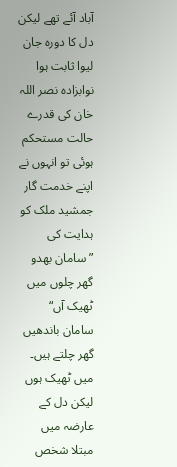آباد آئے تھے لیکن دل کا دورہ جان لیوا ثابت ہوا نوابزادہ نصر اللہ خان کی قدرے حالت مستحکم ہوئی تو انہوں نے اپنے خدمت گار جمشید ملک کو ہدایت کی ”سامان بھدو گھر چلوں میں ٹھیک آں“ سامان باندھیں گھر چلتے ہیں۔ میں ٹھیک ہوں لیکن دل کے عارضہ میں مبتلا شخص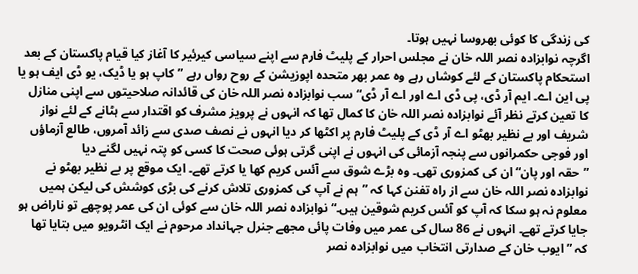کی زندگی کا کوئی بھروسا نہیں ہوتا۔
اگرچہ نوابزادہ نصر اللہ خان نے مجلس احرار کے پلیٹ فارم سے اپنے سیاسی کیرئیر کا آغاز کیا قیام پاکستان کے بعد استحکام پاکستان کے لئے کوشاں رہے وہ عمر بھر متحدہ اپوزیشن کے روح رواں رہے ”کاپ ہو یا ڈیک، یو ڈی ایف ہو یا پی این اے۔ ایم آر ڈی، پی ڈی اے اور اے آر ڈی“ سب نوابزادہ نصر اللہ خان کی قائدانہ صلاحیتوں سے اپنی منازل کا تعین کرتے نظر آئے نوابزادہ نصر اللہ خان کا کمال تھا کہ انہوں نے پرویز مشرف کو اقتدار سے ہٹانے کے لئے نواز شریف اور بے نظیر بھٹو اے آر ڈی کے پلیٹ فارم پر اکٹھا کر دیا انہوں نے نصف صدی سے زائد آمروں، طالع آزماؤں اور فوجی حکمرانوں سے پنجہ آزمائی کی انہوں نے اپنی گرتی ہوئی صحت کا کسی کو پتہ نہیں لگنے دیا
”حقہ اور پان“ ان کی کمزوری تھی۔ وہ بڑے شوق سے آئس کریم کھا یا کرتے تھے۔ ایک موقع پر بے نظیر بھٹو نے نوابزادہ نصر اللہ خان سے از راہ تفنن کہا کہ ”ہم نے آپ کی کمزوری تلاش کرنے کی بڑی کوشش کی لیکن ہمیں معلوم نہ ہو سکا کہ آپ کو آئس کریم شوقین ہیں۔“ نوابزادہ نصر اللہ خان سے کوئی ان کی عمر پوچھے تو ناراض ہو جایا کرتے تھے۔ انہوں نے 86 سال کی عمر میں وفات پائی مجھے جنرل جہانداد مرحوم نے ایک انٹرویو میں بتایا تھا کہ ”ایوب خان کے صدارتی انتخاب میں نوابزادہ نصر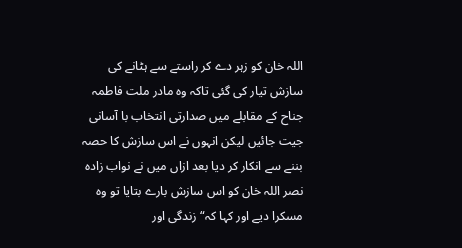اللہ خان کو زہر دے کر راستے سے ہٹانے کی سازش تیار کی گئی تاکہ وہ مادر ملت فاطمہ جناح کے مقابلے میں صدارتی انتخاب با آسانی جیت جائیں لیکن انہوں نے اس سازش کا حصہ بننے سے انکار کر دیا بعد ازاں میں نے نواب زادہ نصر اللہ خان کو اس سازش بارے بتایا تو وہ مسکرا دیے اور کہا کہ“ زندگی اور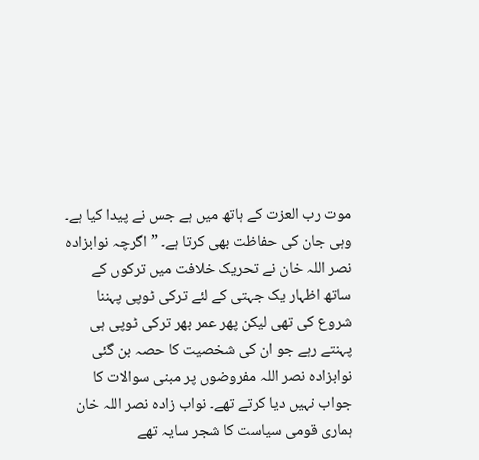موت رب العزت کے ہاتھ میں ہے جس نے پیدا کیا ہے۔ وہی جان کی حفاظت بھی کرتا ہے۔ ”اگرچہ نوابزادہ نصر اللہ خان نے تحریک خلافت میں ترکوں کے ساتھ اظہار یک جہتی کے لئے ترکی ٹوپی پہننا شروع کی تھی لیکن پھر عمر بھر ترکی ٹوپی ہی پہنتے رہے جو ان کی شخصیت کا حصہ بن گئی نوابزادہ نصر اللہ مفروضوں پر مبنی سوالات کا جواب نہیں دیا کرتے تھے۔ نواب زادہ نصر اللہ خان ہماری قومی سیاست کا شجر سایہ تھے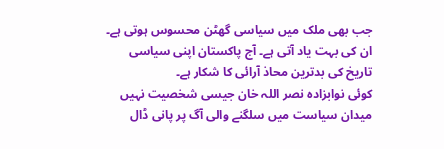جب بھی ملک میں سیاسی گھٹن محسوس ہوتی ہے۔ ان کی بہت یاد آتی ہے۔ آج پاکستان اپنی سیاسی تاریخ کی بدترین محاذ آرائی کا شکار ہے۔
کوئی نوابزادہ نصر اللہ خان جیسی شخصیت نہیں میدان سیاست میں سلگنے والی آگ پر پانی ڈال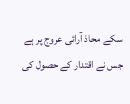سکے محاذ آرائی عروج پر ہے جس نے اقتدار کے حصول کی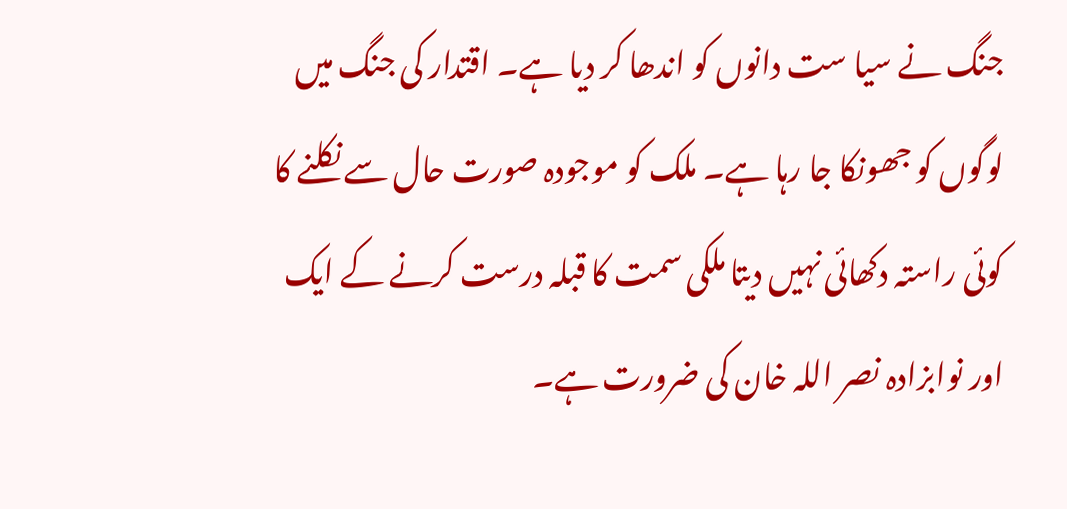جنگ نے سیا ست دانوں کو اندھا کر دیا ہے۔ اقتدار کی جنگ میں لوگوں کو جھونکا جا رہا ہے۔ ملک کو موجودہ صورت حال سے نکلنے کا کوئی راستہ دکھائی نہیں دیتا ملکی سمت کا قبلہ درست کرنے کے ایک اور نوابزادہ نصر اللہ خان کی ضرورت ہے۔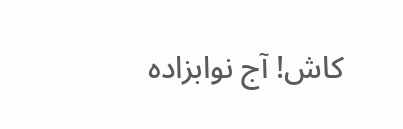کاش! آج نوابزادہ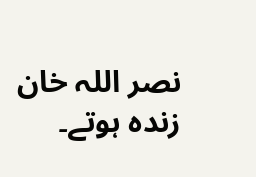نصر اللہ خان زندہ ہوتے۔